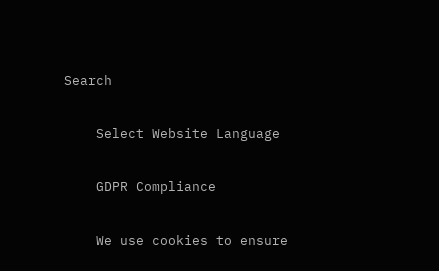Search

    Select Website Language

    GDPR Compliance

    We use cookies to ensure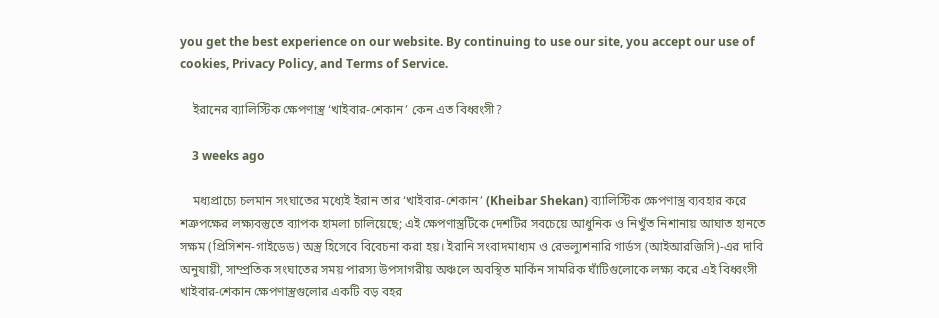you get the best experience on our website. By continuing to use our site, you accept our use of cookies, Privacy Policy, and Terms of Service.

    ইরানের ব্যালিস্টিক ক্ষেপণাস্ত্র ‘খাইবার-শেকান’ কেন এত বিধ্বংসী?

    3 weeks ago

    মধ্যপ্রাচ্যে চলমান সংঘাতের মধ্যেই ইরান তার ‘খাইবার-শেকান’ (Kheibar Shekan) ব্যালিস্টিক ক্ষেপণাস্ত্র ব্যবহার করে শত্রুপক্ষের লক্ষ্যবস্তুতে ব্যাপক হামলা চালিয়েছে; এই ক্ষেপণাস্ত্রটিকে দেশটির সবচেয়ে আধুনিক ও নিখুঁত নিশানায় আঘাত হানতে সক্ষম (প্রিসিশন-গাইডেড) অস্ত্র হিসেবে বিবেচনা করা হয়। ইরানি সংবাদমাধ্যম ও রেভল্যুশনারি গার্ডস (আইআরজিসি)-এর দাবি অনুযায়ী, সাম্প্রতিক সংঘাতের সময় পারস্য উপসাগরীয় অঞ্চলে অবস্থিত মার্কিন সামরিক ঘাঁটিগুলোকে লক্ষ্য করে এই বিধ্বংসী খাইবার-শেকান ক্ষেপণাস্ত্রগুলোর একটি বড় বহর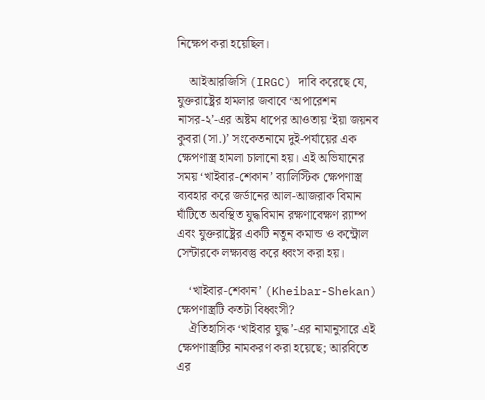নিক্ষেপ করা হয়েছিল।

    আইআরজিসি (IRGC) দাবি করেছে যে, যুক্তরাষ্ট্রের হামলার জবাবে ‘অপারেশন নাসর-২’-এর অষ্টম ধাপের আওতায় ‘ইয়া জয়নব কুবরা (সা.)’ সংকেতনামে দুই-পর্যায়ের এক ক্ষেপণাস্ত্র হামলা চালানো হয়। এই অভিযানের সময় ‘খাইবার-শেকান’ ব্যালিস্টিক ক্ষেপণাস্ত্র ব্যবহার করে জর্ডানের আল-আজরাক বিমান ঘাঁটিতে অবস্থিত যুদ্ধবিমান রক্ষণাবেক্ষণ র‍্যাম্প এবং যুক্তরাষ্ট্রের একটি নতুন কমান্ড ও কন্ট্রোল সেন্টারকে লক্ষ্যবস্তু করে ধ্বংস করা হয়।

    ‘খাইবার-শেকান’ (Kheibar-Shekan) ক্ষেপণাস্ত্রটি কতটা বিধ্বংসী?
    ঐতিহাসিক ‘খাইবার যুদ্ধ’-এর নামানুসারে এই ক্ষেপণাস্ত্রটির নামকরণ করা হয়েছে; আরবিতে এর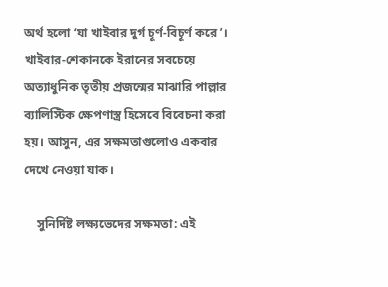অর্থ হলো ‘যা খাইবার দুর্গ চূর্ণ-বিচূর্ণ করে’। খাইবার-শেকানকে ইরানের সবচেয়ে অত্যাধুনিক তৃতীয় প্রজন্মের মাঝারি পাল্লার ব্যালিস্টিক ক্ষেপণাস্ত্র হিসেবে বিবেচনা করা হয়। আসুন, এর সক্ষমতাগুলোও একবার দেখে নেওয়া যাক।

    সুনির্দিষ্ট লক্ষ্যভেদের সক্ষমতা: এই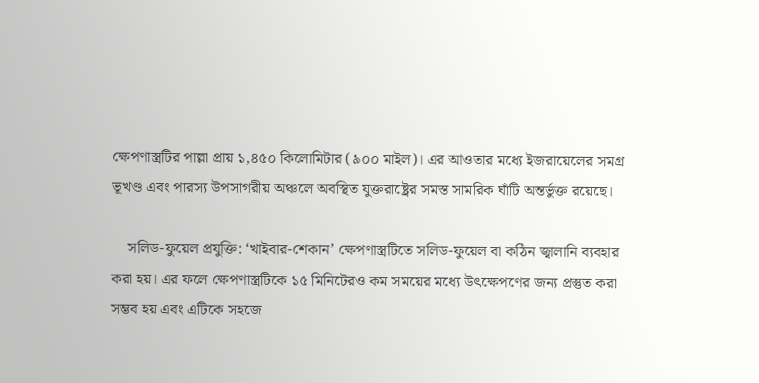ক্ষেপণাস্ত্রটির পাল্লা প্রায় ১,৪৫০ কিলোমিটার (৯০০ মাইল)। এর আওতার মধ্যে ইজরায়েলের সমগ্র ভূখণ্ড এবং পারস্য উপসাগরীয় অঞ্চলে অবস্থিত যুক্তরাষ্ট্রের সমস্ত সামরিক ঘাঁটি অন্তর্ভুক্ত রয়েছে।

    সলিড-ফুয়েল প্রযুক্তি: ‘খাইবার-শেকান’ ক্ষেপণাস্ত্রটিতে সলিড-ফুয়েল বা কঠিন জ্বালানি ব্যবহার করা হয়। এর ফলে ক্ষেপণাস্ত্রটিকে ১৫ মিনিটেরও কম সময়ের মধ্যে উৎক্ষেপণের জন্য প্রস্তুত করা সম্ভব হয় এবং এটিকে সহজে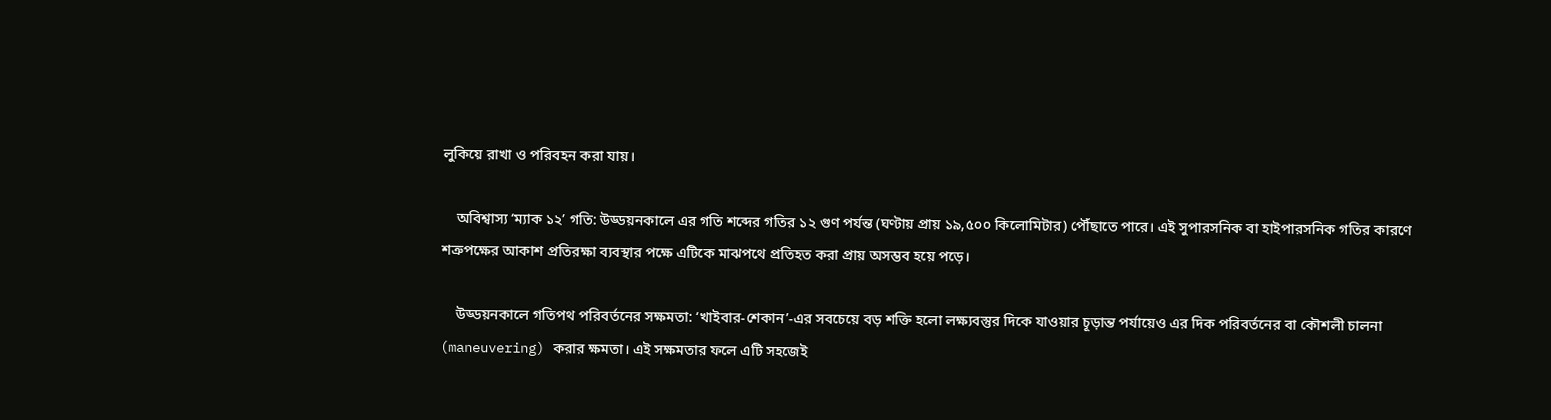লুকিয়ে রাখা ও পরিবহন করা যায়।

    অবিশ্বাস্য ‘ম্যাক ১২’ গতি: উড্ডয়নকালে এর গতি শব্দের গতির ১২ গুণ পর্যন্ত (ঘণ্টায় প্রায় ১৯,৫০০ কিলোমিটার) পৌঁছাতে পারে। এই সুপারসনিক বা হাইপারসনিক গতির কারণে শত্রুপক্ষের আকাশ প্রতিরক্ষা ব্যবস্থার পক্ষে এটিকে মাঝপথে প্রতিহত করা প্রায় অসম্ভব হয়ে পড়ে।

    উড্ডয়নকালে গতিপথ পরিবর্তনের সক্ষমতা: ‘খাইবার-শেকান’-এর সবচেয়ে বড় শক্তি হলো লক্ষ্যবস্তুর দিকে যাওয়ার চূড়ান্ত পর্যায়েও এর দিক পরিবর্তনের বা কৌশলী চালনা (maneuvering) করার ক্ষমতা। এই সক্ষমতার ফলে এটি সহজেই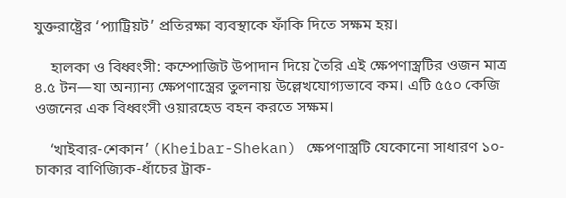যুক্তরাষ্ট্রের ‘প্যাট্রিয়ট’ প্রতিরক্ষা ব্যবস্থাকে ফাঁকি দিতে সক্ষম হয়।

    হালকা ও বিধ্বংসী: কম্পোজিট উপাদান দিয়ে তৈরি এই ক্ষেপণাস্ত্রটির ওজন মাত্র ৪.৫ টন—যা অন্যান্য ক্ষেপণাস্ত্রের তুলনায় উল্লেখযোগ্যভাবে কম। এটি ৫৫০ কেজি ওজনের এক বিধ্বংসী ওয়ারহেড বহন করতে সক্ষম।

    ‘খাইবার-শেকান’ (Kheibar-Shekan) ক্ষেপণাস্ত্রটি যেকোনো সাধারণ ১০-চাকার বাণিজ্যিক-ধাঁচের ট্রাক-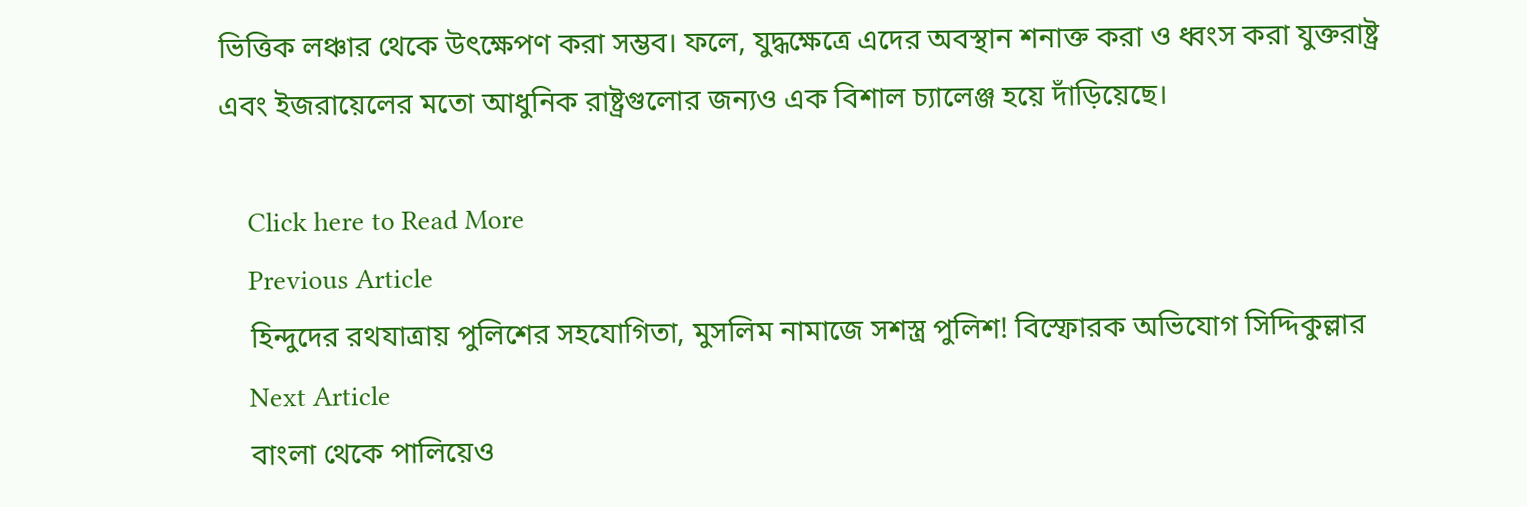ভিত্তিক লঞ্চার থেকে উৎক্ষেপণ করা সম্ভব। ফলে, যুদ্ধক্ষেত্রে এদের অবস্থান শনাক্ত করা ও ধ্বংস করা যুক্তরাষ্ট্র এবং ইজরায়েলের মতো আধুনিক রাষ্ট্রগুলোর জন্যও এক বিশাল চ্যালেঞ্জ হয়ে দাঁড়িয়েছে।

    Click here to Read More
    Previous Article
    হিন্দুদের রথযাত্রায় পুলিশের সহযোগিতা, মুসলিম নামাজে সশস্ত্র পুলিশ! বিস্ফোরক অভিযোগ সিদ্দিকুল্লার
    Next Article
    বাংলা থেকে পালিয়েও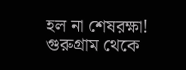হল না শেষরক্ষা! গুরুগ্রাম থেকে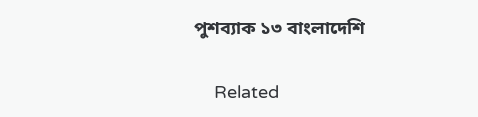পুশব্যাক ১৩ বাংলাদেশি

    Related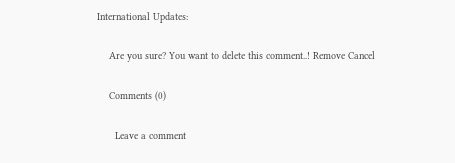International Updates:

    Are you sure? You want to delete this comment..! Remove Cancel

    Comments (0)

      Leave a comment